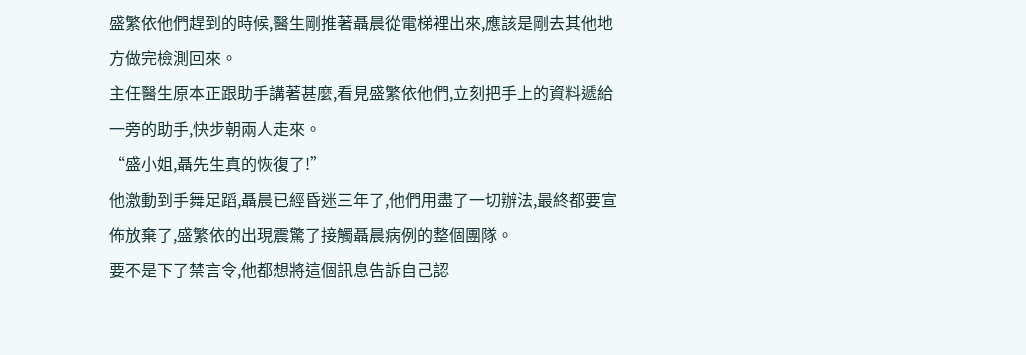盛繁依他們趕到的時候,醫生剛推著聶晨從電梯裡出來,應該是剛去其他地方做完檢測回來。
主任醫生原本正跟助手講著甚麼,看見盛繁依他們,立刻把手上的資料遞給一旁的助手,快步朝兩人走來。
“盛小姐,聶先生真的恢復了!”
他激動到手舞足蹈,聶晨已經昏迷三年了,他們用盡了一切辦法,最終都要宣佈放棄了,盛繁依的出現震驚了接觸聶晨病例的整個團隊。
要不是下了禁言令,他都想將這個訊息告訴自己認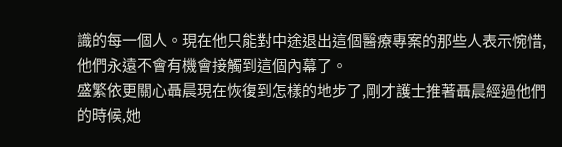識的每一個人。現在他只能對中途退出這個醫療專案的那些人表示惋惜,他們永遠不會有機會接觸到這個內幕了。
盛繁依更關心聶晨現在恢復到怎樣的地步了,剛才護士推著聶晨經過他們的時候,她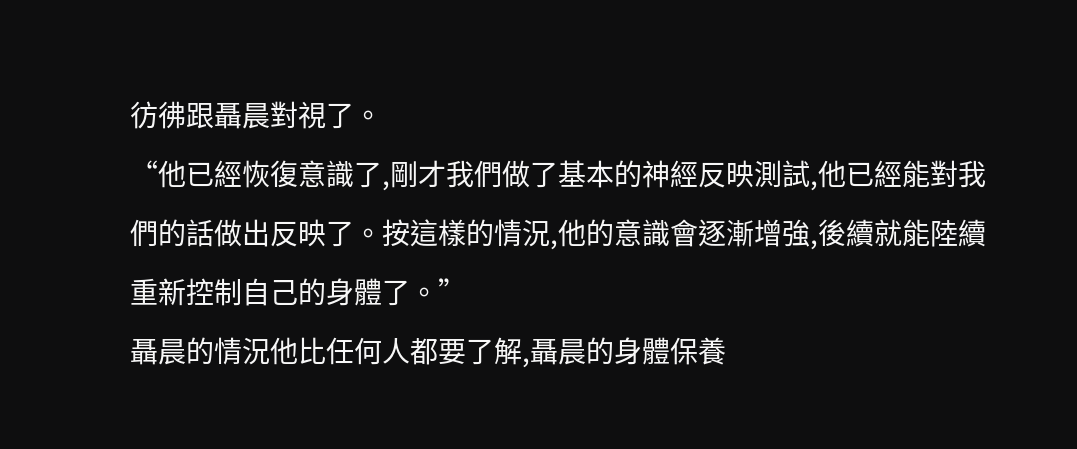彷彿跟聶晨對視了。
“他已經恢復意識了,剛才我們做了基本的神經反映測試,他已經能對我們的話做出反映了。按這樣的情況,他的意識會逐漸增強,後續就能陸續重新控制自己的身體了。”
聶晨的情況他比任何人都要了解,聶晨的身體保養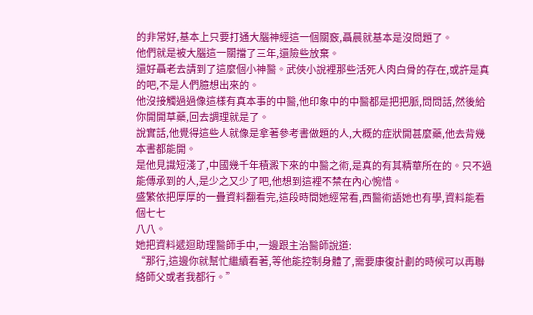的非常好,基本上只要打通大腦神經這一個關竅,聶晨就基本是沒問題了。
他們就是被大腦這一關擋了三年,還險些放棄。
還好聶老去請到了這麼個小神醫。武俠小說裡那些活死人肉白骨的存在,或許是真的吧,不是人們臆想出來的。
他沒接觸過過像這樣有真本事的中醫,他印象中的中醫都是把把脈,問問話,然後給你開開草藥,回去調理就是了。
說實話,他覺得這些人就像是拿著參考書做題的人,大概的症狀開甚麼藥,他去背幾本書都能開。
是他見識短淺了,中國幾千年積澱下來的中醫之術,是真的有其精華所在的。只不過能傳承到的人,是少之又少了吧,他想到這裡不禁在內心惋惜。
盛繁依把厚厚的一疊資料翻看完,這段時間她經常看,西醫術語她也有學,資料能看個七七
八八。
她把資料遞迴助理醫師手中,一邊跟主治醫師說道:
“那行,這邊你就幫忙繼續看著,等他能控制身體了,需要康復計劃的時候可以再聯絡師父或者我都行。”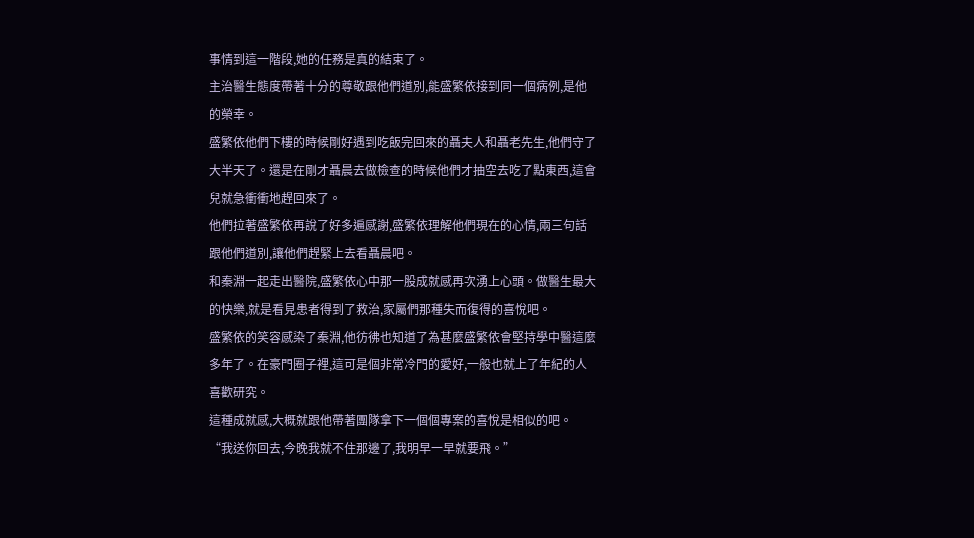事情到這一階段,她的任務是真的結束了。
主治醫生態度帶著十分的尊敬跟他們道別,能盛繁依接到同一個病例,是他的榮幸。
盛繁依他們下樓的時候剛好遇到吃飯完回來的聶夫人和聶老先生,他們守了大半天了。還是在剛才聶晨去做檢查的時候他們才抽空去吃了點東西,這會兒就急衝衝地趕回來了。
他們拉著盛繁依再說了好多遍感謝,盛繁依理解他們現在的心情,兩三句話跟他們道別,讓他們趕緊上去看聶晨吧。
和秦淵一起走出醫院,盛繁依心中那一股成就感再次湧上心頭。做醫生最大的快樂,就是看見患者得到了救治,家屬們那種失而復得的喜悅吧。
盛繁依的笑容感染了秦淵,他彷彿也知道了為甚麼盛繁依會堅持學中醫這麼多年了。在豪門圈子裡,這可是個非常冷門的愛好,一般也就上了年紀的人喜歡研究。
這種成就感,大概就跟他帶著團隊拿下一個個專案的喜悅是相似的吧。
“我送你回去,今晚我就不住那邊了,我明早一早就要飛。”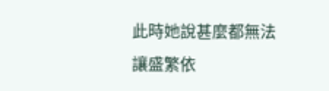此時她說甚麼都無法讓盛繁依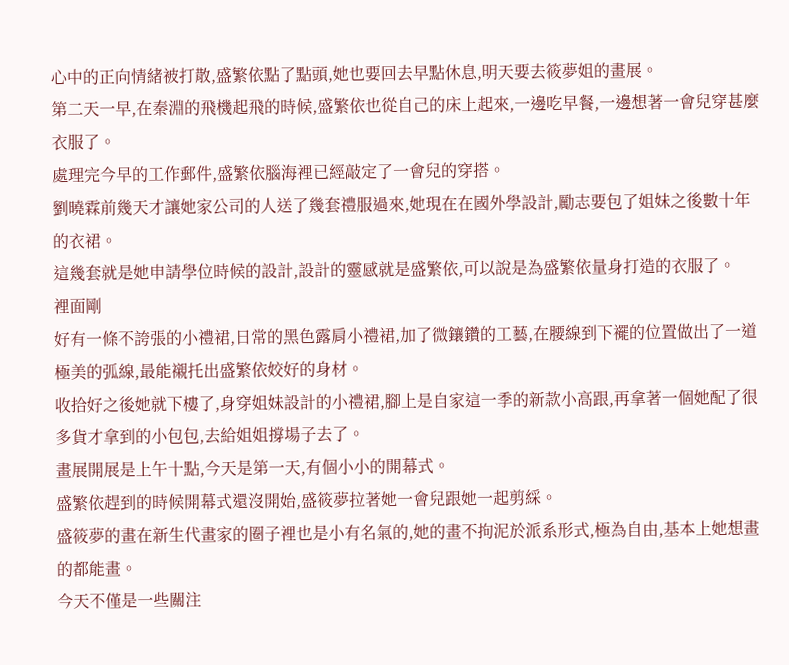心中的正向情緒被打散,盛繁依點了點頭,她也要回去早點休息,明天要去筱夢姐的畫展。
第二天一早,在秦淵的飛機起飛的時候,盛繁依也從自己的床上起來,一邊吃早餐,一邊想著一會兒穿甚麼衣服了。
處理完今早的工作郵件,盛繁依腦海裡已經敲定了一會兒的穿搭。
劉曉霖前幾天才讓她家公司的人送了幾套禮服過來,她現在在國外學設計,勵志要包了姐妹之後數十年的衣裙。
這幾套就是她申請學位時候的設計,設計的靈感就是盛繁依,可以說是為盛繁依量身打造的衣服了。
裡面剛
好有一條不誇張的小禮裙,日常的黑色露肩小禮裙,加了微鑲鑽的工藝,在腰線到下襬的位置做出了一道極美的弧線,最能襯托出盛繁依姣好的身材。
收拾好之後她就下樓了,身穿姐妹設計的小禮裙,腳上是自家這一季的新款小高跟,再拿著一個她配了很多貨才拿到的小包包,去給姐姐撐場子去了。
畫展開展是上午十點,今天是第一天,有個小小的開幕式。
盛繁依趕到的時候開幕式還沒開始,盛筱夢拉著她一會兒跟她一起剪綵。
盛筱夢的畫在新生代畫家的圈子裡也是小有名氣的,她的畫不拘泥於派系形式,極為自由,基本上她想畫的都能畫。
今天不僅是一些關注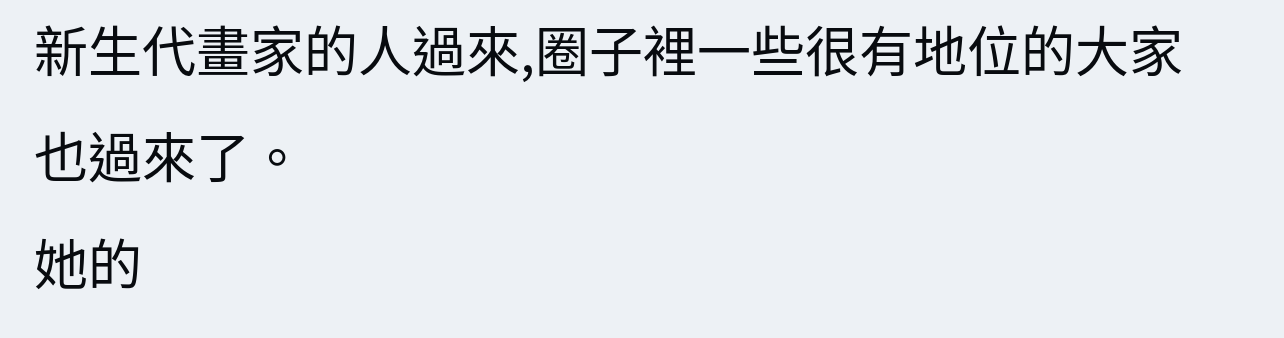新生代畫家的人過來,圈子裡一些很有地位的大家也過來了。
她的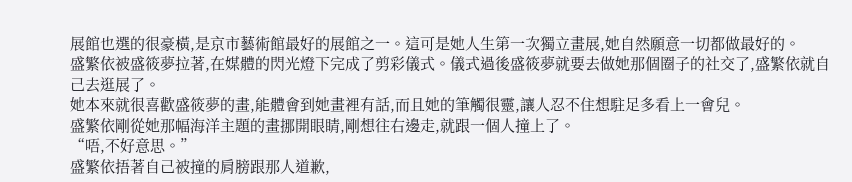展館也選的很豪橫,是京市藝術館最好的展館之一。這可是她人生第一次獨立畫展,她自然願意一切都做最好的。
盛繁依被盛筱夢拉著,在媒體的閃光燈下完成了剪彩儀式。儀式過後盛筱夢就要去做她那個圈子的社交了,盛繁依就自己去逛展了。
她本來就很喜歡盛筱夢的畫,能體會到她畫裡有話,而且她的筆觸很靈,讓人忍不住想駐足多看上一會兒。
盛繁依剛從她那幅海洋主題的畫挪開眼睛,剛想往右邊走,就跟一個人撞上了。
“唔,不好意思。”
盛繁依捂著自己被撞的肩膀跟那人道歉,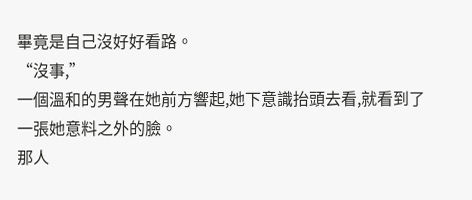畢竟是自己沒好好看路。
“沒事,”
一個溫和的男聲在她前方響起,她下意識抬頭去看,就看到了一張她意料之外的臉。
那人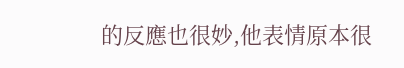的反應也很妙,他表情原本很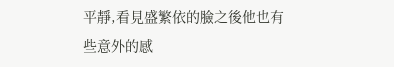平靜,看見盛繁依的臉之後他也有些意外的感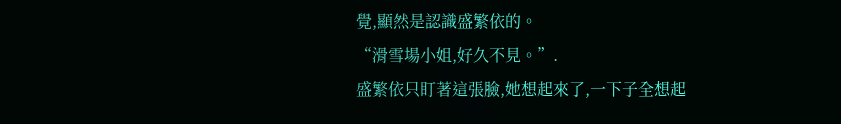覺,顯然是認識盛繁依的。
“滑雪場小姐,好久不見。”.
盛繁依只盯著這張臉,她想起來了,一下子全想起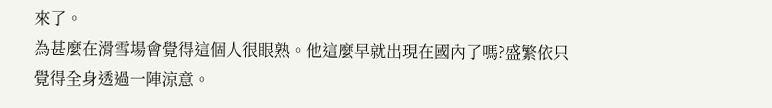來了。
為甚麼在滑雪場會覺得這個人很眼熟。他這麼早就出現在國內了嗎?盛繁依只覺得全身透過一陣涼意。